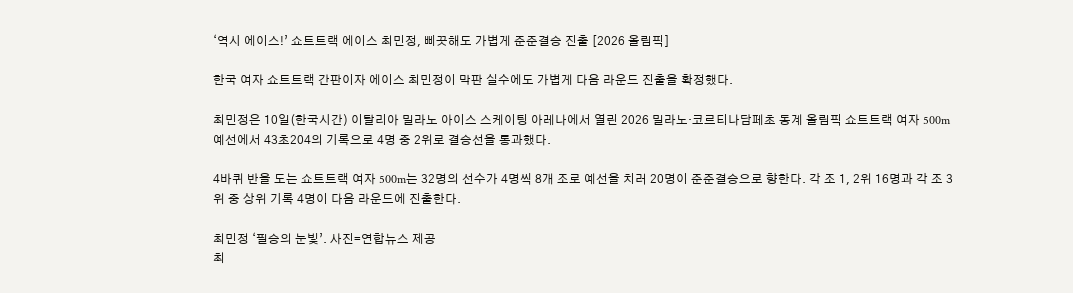‘역시 에이스!’ 쇼트트랙 에이스 최민정, 삐끗해도 가볍게 준준결승 진출 [2026 올림픽]

한국 여자 쇼트트랙 간판이자 에이스 최민정이 막판 실수에도 가볍게 다음 라운드 진출을 확정했다.

최민정은 10일(한국시간) 이탈리아 밀라노 아이스 스케이팅 아레나에서 열린 2026 밀라노·코르티나담페초 동계 올림픽 쇼트트랙 여자 500m 예선에서 43초204의 기록으로 4명 중 2위로 결승선을 통과했다.

4바퀴 반을 도는 쇼트트랙 여자 500m는 32명의 선수가 4명씩 8개 조로 예선을 치러 20명이 준준결승으로 향한다. 각 조 1, 2위 16명과 각 조 3위 중 상위 기록 4명이 다음 라운드에 진출한다.

최민정 ‘필승의 눈빛’. 사진=연합뉴스 제공
최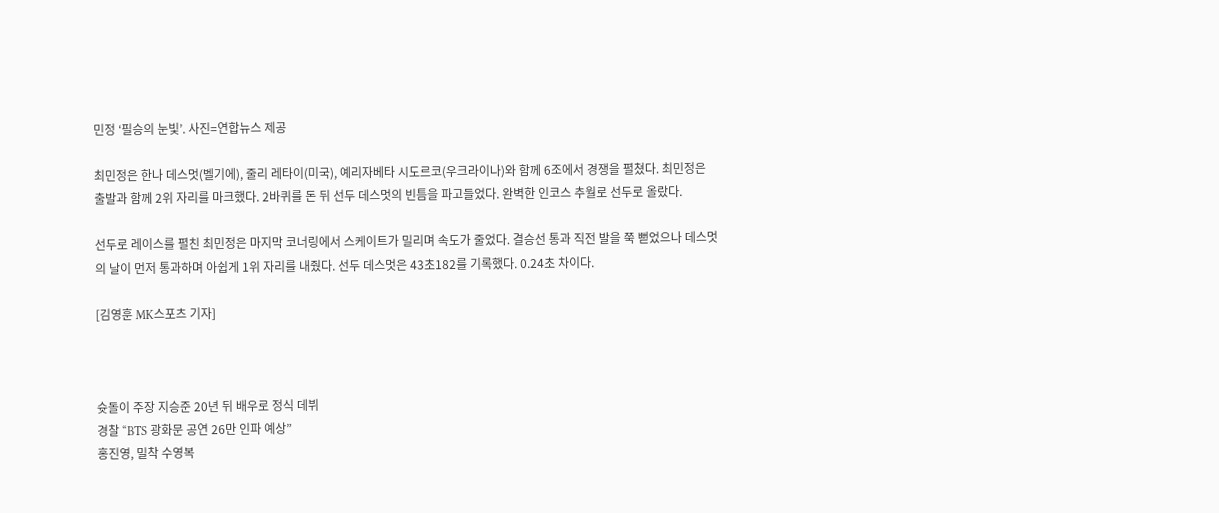민정 ‘필승의 눈빛’. 사진=연합뉴스 제공

최민정은 한나 데스멋(벨기에), 줄리 레타이(미국), 예리자베타 시도르코(우크라이나)와 함께 6조에서 경쟁을 펼쳤다. 최민정은 출발과 함께 2위 자리를 마크했다. 2바퀴를 돈 뒤 선두 데스멋의 빈틈을 파고들었다. 완벽한 인코스 추월로 선두로 올랐다.

선두로 레이스를 펼친 최민정은 마지막 코너링에서 스케이트가 밀리며 속도가 줄었다. 결승선 통과 직전 발을 쭉 뻗었으나 데스멋의 날이 먼저 통과하며 아쉽게 1위 자리를 내줬다. 선두 데스멋은 43초182를 기록했다. 0.24초 차이다.

[김영훈 MK스포츠 기자]



슛돌이 주장 지승준 20년 뒤 배우로 정식 데뷔
경찰 “BTS 광화문 공연 26만 인파 예상”
홍진영, 밀착 수영복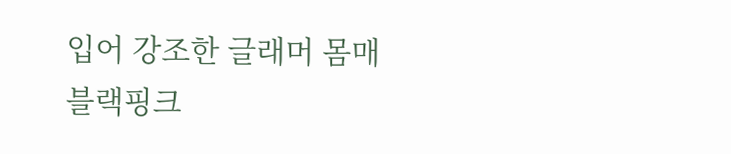입어 강조한 글래머 몸매
블랙핑크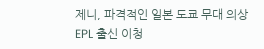제니, 파격적인 일본 도쿄 무대 의상
EPL 출신 이청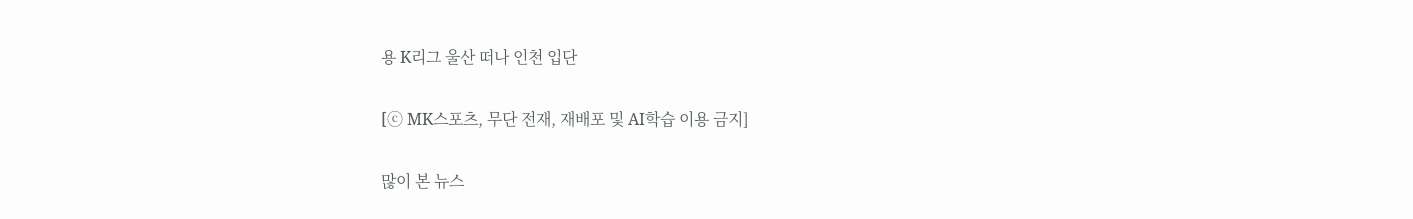용 K리그 울산 떠나 인천 입단

[ⓒ MK스포츠, 무단 전재, 재배포 및 AI학습 이용 금지]

많이 본 뉴스